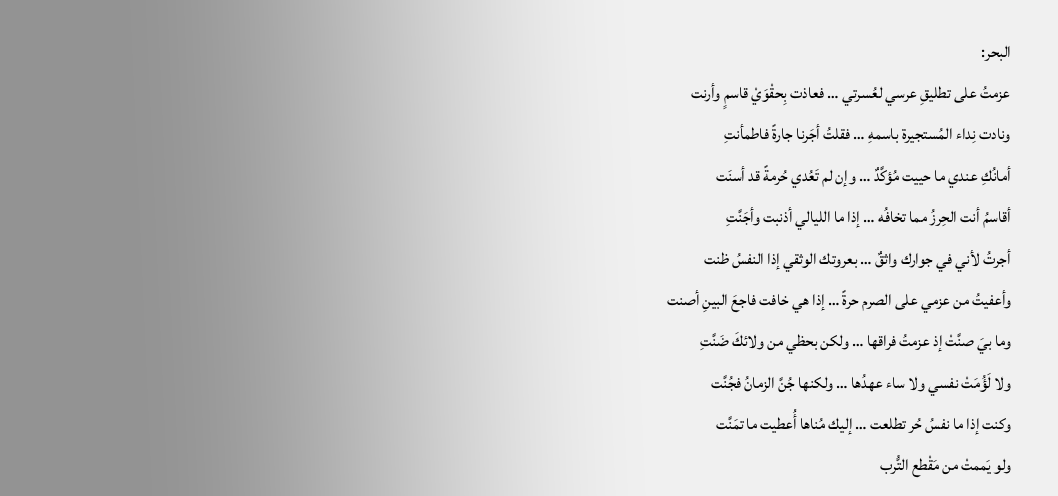البحر:
عزمتُ على تطليقِ عرسي لعُسرتي … فعاذت بِحقْوَيْ قاسمٍ وأرنت
ونادت نِداء المُستجيرة باسمهِ … فقلتُ أجَرنا جارةً فاطمأنتِ
أمانُكِ عندي ما حييت مُؤكَّدٌ … وإن لم تَعُدي حُرمةً قد أسنَت
أقاسمُ أنت الحِرزُ مما تخافُه … إذا ما الليالي أذنبت وأجَنَّتِ
أجرتُ لأني في جوارك واثقٌ … بعروتك الوثقي إذا النفسُ ظنت
وأعفيتُ من عزمي على الصرم حرةً … إذا هي خافت فاجعَ البينِ أصنت
وما بيَ صنَّتْ إذ عزمتُ فراقها … ولكن بحظي من ولائكَ ضَنَّتِ
ولا لَؤُمَتْ نفسي ولا ساء عهدُها … ولكنها جُنَّ الزمانُ فجُنَّت
وكنت إذا ما نفسُ حُر تطلعت … إليك مُناها أُعطيت ما تمَنَّت
ولو يَممتْ من مَقْطع التُّرب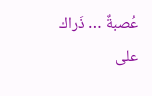عُصبةٌ … ذَراك على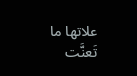علاتها ما تَعنَّت